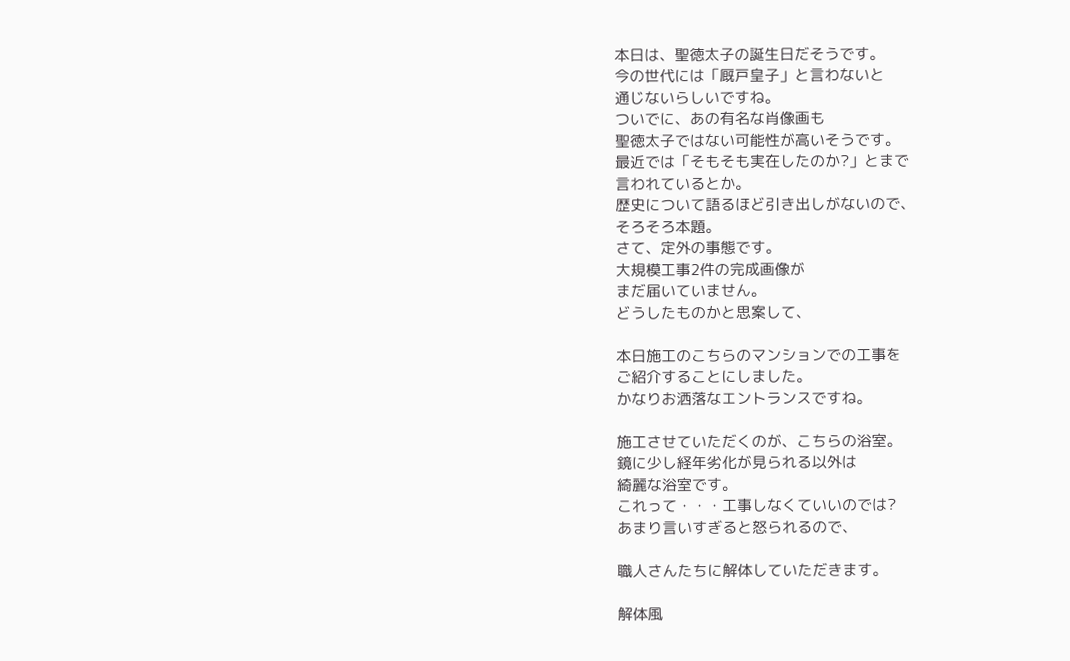本日は、聖徳太子の誕生日だそうです。
今の世代には「厩戸皇子」と言わないと
通じないらしいですね。
ついでに、あの有名な肖像画も
聖徳太子ではない可能性が高いそうです。
最近では「そもそも実在したのか?」とまで
言われているとか。
歴史について語るほど引き出しがないので、
そろそろ本題。
さて、定外の事態です。
大規模工事2件の完成画像が
まだ届いていません。
どうしたものかと思案して、

本日施工のこちらのマンションでの工事を
ご紹介することにしました。
かなりお洒落なエントランスですね。

施工させていただくのが、こちらの浴室。
鏡に少し経年劣化が見られる以外は
綺麗な浴室です。
これって・・・工事しなくていいのでは?
あまり言いすぎると怒られるので、

職人さんたちに解体していただきます。

解体風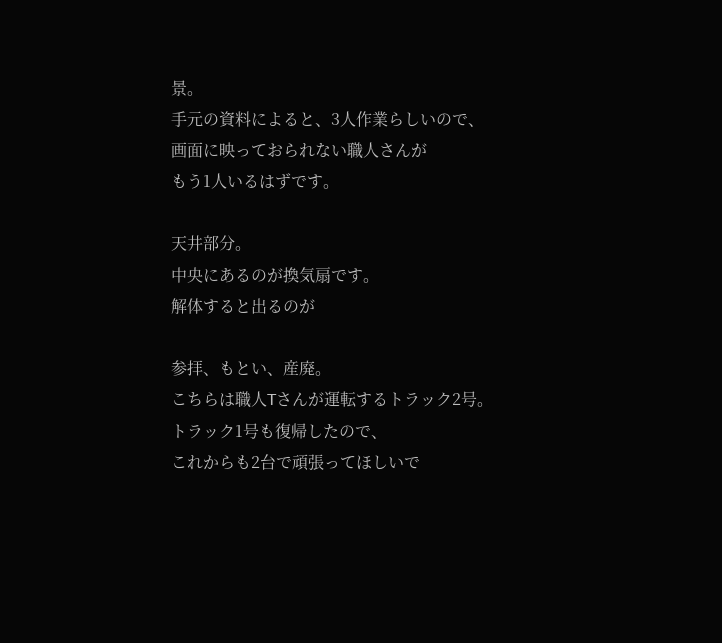景。
手元の資料によると、3人作業らしいので、
画面に映っておられない職人さんが
もう1人いるはずです。

天井部分。
中央にあるのが換気扇です。
解体すると出るのが

参拝、もとい、産廃。
こちらは職人Tさんが運転するトラック2号。
トラック1号も復帰したので、
これからも2台で頑張ってほしいで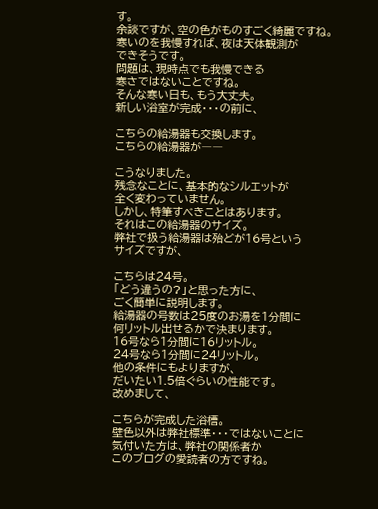す。
余談ですが、空の色がものすごく綺麗ですね。
寒いのを我慢すれば、夜は天体観測が
できそうです。
問題は、現時点でも我慢できる
寒さではないことですね。
そんな寒い日も、もう大丈夫。
新しい浴室が完成・・・の前に、

こちらの給湯器も交換します。
こちらの給湯器が――

こうなりました。
残念なことに、基本的なシルエットが
全く変わっていません。
しかし、特筆すべきことはあります。
それはこの給湯器のサイズ。
弊社で扱う給湯器は殆どが16号という
サイズですが、

こちらは24号。
「どう違うの?」と思った方に、
ごく簡単に説明します。
給湯器の号数は25度のお湯を1分間に
何リットル出せるかで決まります。
16号なら1分間に16リットル。
24号なら1分間に24リットル。
他の条件にもよりますが、
だいたい1.5倍ぐらいの性能です。
改めまして、

こちらが完成した浴槽。
壁色以外は弊社標準・・・ではないことに
気付いた方は、弊社の関係者か
このブログの愛読者の方ですね。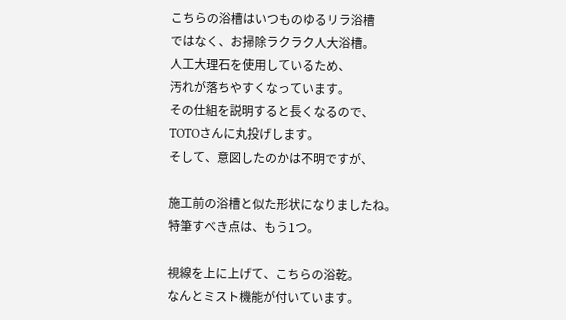こちらの浴槽はいつものゆるリラ浴槽
ではなく、お掃除ラクラク人大浴槽。
人工大理石を使用しているため、
汚れが落ちやすくなっています。
その仕組を説明すると長くなるので、
TOTOさんに丸投げします。
そして、意図したのかは不明ですが、

施工前の浴槽と似た形状になりましたね。
特筆すべき点は、もう1つ。

視線を上に上げて、こちらの浴乾。
なんとミスト機能が付いています。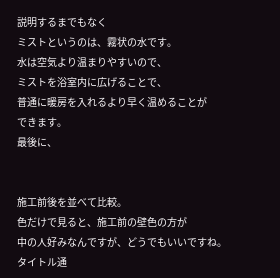説明するまでもなく
ミストというのは、霧状の水です。
水は空気より温まりやすいので、
ミストを浴室内に広げることで、
普通に暖房を入れるより早く温めることが
できます。
最後に、


施工前後を並べて比較。
色だけで見ると、施工前の壁色の方が
中の人好みなんですが、どうでもいいですね。
タイトル通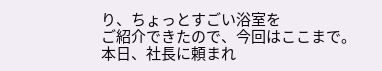り、ちょっとすごい浴室を
ご紹介できたので、今回はここまで。
本日、社長に頼まれ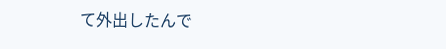て外出したんで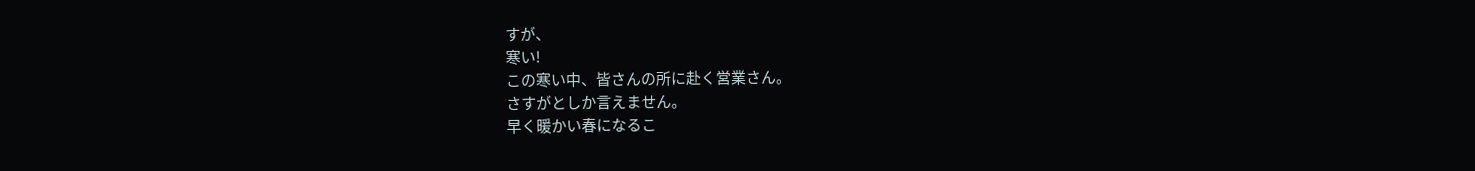すが、
寒い!
この寒い中、皆さんの所に赴く営業さん。
さすがとしか言えません。
早く暖かい春になるこ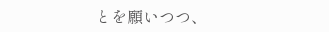とを願いつつ、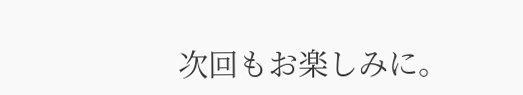次回もお楽しみに。